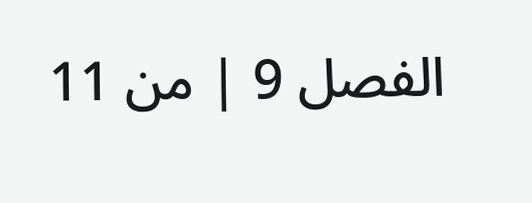الفصل 9 | من 11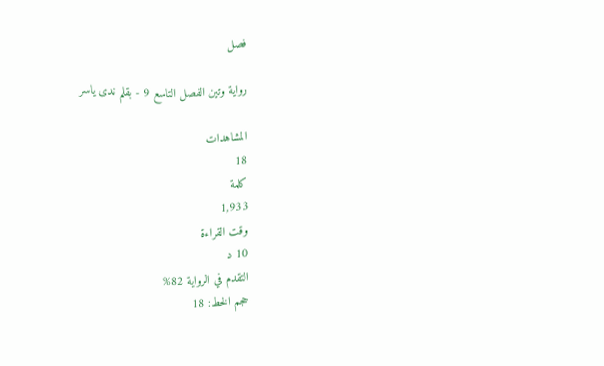فصل

رواية وتين الفصل التاسع 9 - بقلم ندى ياسر

المشاهدات
18
كلمة
1,933
وقت القراءة
10 د
التقدم في الرواية 82%
حجم الخط: 18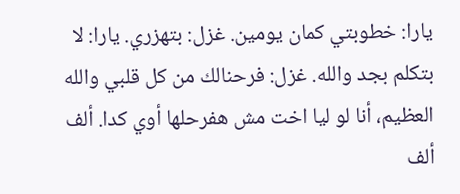يارا: خطوبتي كمان يومين. غزل: بتهزري. يارا: لا بتكلم بجد والله. غزل: فرحنالك من كل قلبي والله العظيم، أنا لو ليا اخت مش هفرحلها أوي كدا. ألف ألف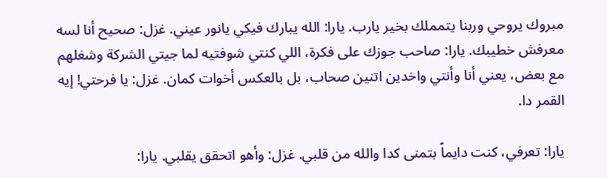مبروك يروحي وربنا يتمملك بخير يارب. يارا: الله يبارك فيكي يانور عيني. غزل: صحيح أنا لسه معرفش خطيبك. يارا: صاحب جوزك على فكرة، اللي كنتي شوفتيه لما جيتي الشركة وشغلهم مع بعض، يعني أنا وأنتي واخدين اتنين صحاب، بل بالعكس أخوات كمان. غزل: يا فرحتي! إيه القمر دا.

يارا: تعرفي، كنت دايماً بتمنى كدا والله من قلبي. غزل: وأهو اتحقق يقلبي. يارا: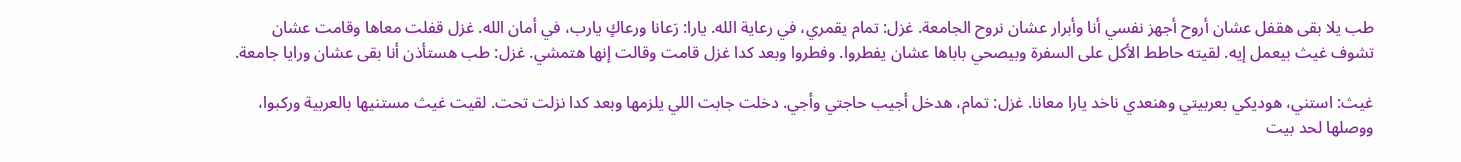طب يلا بقى هقفل عشان أروح أجهز نفسي أنا وأبرار عشان نروح الجامعة. غزل: تمام يقمري، في رعاية الله. يارا: رَعانا ورعاكٍ يارب، في أمان الله. غزل قفلت معاها وقامت عشان تشوف غيث بيعمل إيه. لقيته حاطط الأكل على السفرة وبيصحي باباها عشان يفطروا. وفطروا وبعد كدا غزل قامت وقالت إنها هتمشي. غزل: طب هستأذن أنا بقى عشان ورايا جامعة.

غيث: استني، هوديكي بعربيتي وهنعدي ناخد يارا معانا. غزل: تمام، هدخل أجيب حاجتي وأجي. دخلت جابت اللي يلزمها وبعد كدا نزلت تحت. لقيت غيث مستنيها بالعربية وركبوا، ووصلها لحد بيت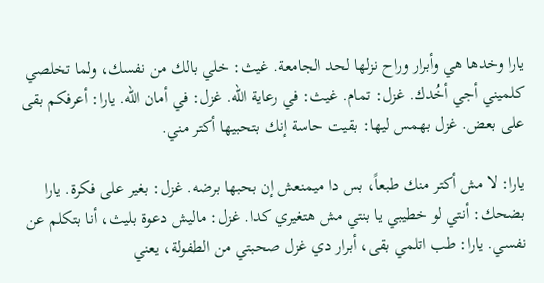يارا وخدها هي وأبرار وراح نزلها لحد الجامعة. غيث: خلي بالك من نفسك، ولما تخلصي كلميني أجي أخُدك. غزل: تمام. غيث: في رعاية الله. غزل: في أمان الله. يارا: أعرفكم بقى على بعض. غزل بهمس ليها: بقيت حاسة إنك بتحبيها أكتر مني.

يارا: لا مش أكتر منك طبعاً، بس دا ميمنعش إن بحبها برضه. غزل: بغير على فكرة. يارا بضحك: أنتي لو خطيبي يا بنتي مش هتغيري كدا. غزل: ماليش دعوة بليث، أنا بتكلم عن نفسي. يارا: طب اتلمي بقى، أبرار دي غزل صحبتي من الطفولة، يعني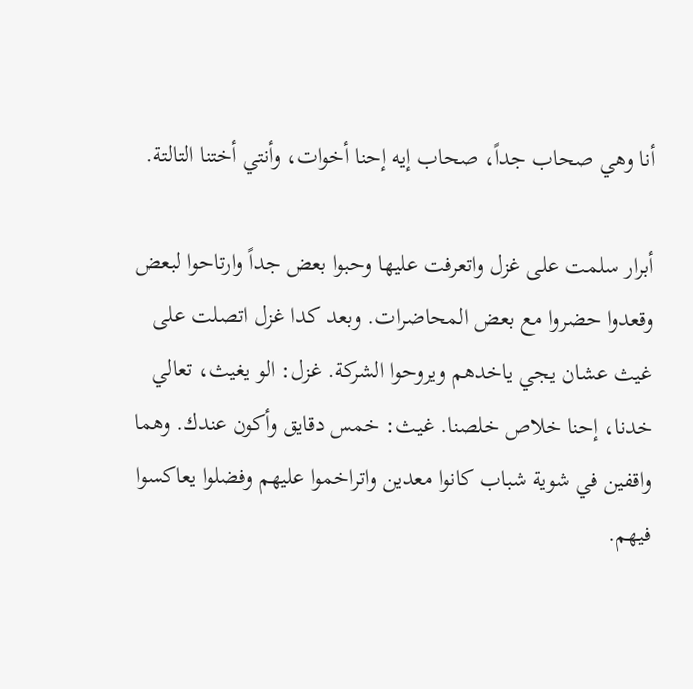أنا وهي صحاب جداً، صحاب إيه إحنا أخوات، وأنتي أختنا التالتة.

أبرار سلمت على غزل واتعرفت عليها وحبوا بعض جداً وارتاحوا لبعض وقعدوا حضروا مع بعض المحاضرات. وبعد كدا غزل اتصلت على غيث عشان يجي ياخدهم ويروحوا الشركة. غزل: الو يغيث، تعالي خدنا، إحنا خلاص خلصنا. غيث: خمس دقايق وأكون عندك. وهما واقفين في شوية شباب كانوا معدين واتراخموا عليهم وفضلوا يعاكسوا فيهم.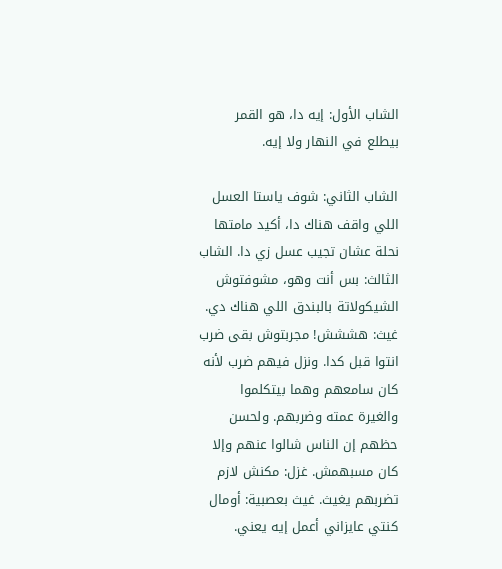الشاب الأول: إيه دا، هو القمر بيطلع في النهار ولا إيه.

الشاب الثاني: شوف ياستا العسل اللي واقف هناك دا، أكيد مامتها نحلة عشان تجيب عسل زي دا. الشاب الثالث: بس أنت وهو، مشوفتوش الشيكولاتة بالبندق اللي هناك دي. غيث: هششش! مجربتوش بقى ضرب انتوا قبل كدا. ونزل فيهم ضرب لأنه كان سامعهم وهما بيتكلموا والغيرة عمته وضربهم. ولحسن حظهم إن الناس شالوا عنهم وإلا كان مسبهمش. غزل: مكنش لازم تضربهم يغيث. غيث بعصبية: أومال كنتي عايزاني أعمل إيه يعني.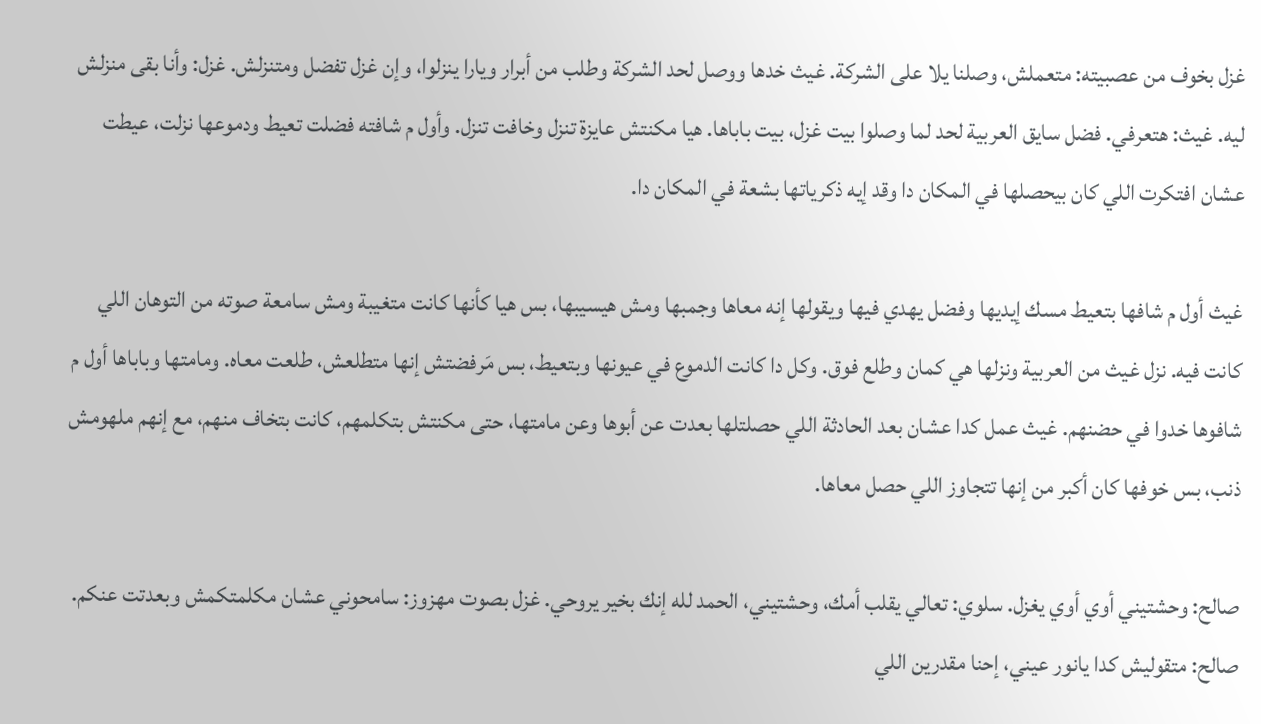غزل بخوف من عصبيته: متعملش، وصلنا يلا على الشركة. غيث خدها ووصل لحد الشركة وطلب من أبرار ويارا ينزلوا، وإن غزل تفضل ومتنزلش. غزل: وأنا بقى منزلش ليه. غيث: هتعرفي. فضل سايق العربية لحد لما وصلوا بيت غزل، بيت باباها. هيا مكنتش عايزة تنزل وخافت تنزل. وأول م شافته فضلت تعيط ودموعها نزلت، عيطت عشان افتكرت اللي كان بيحصلها في المكان دا وقد إيه ذكرياتها بشعة في المكان دا.

غيث أول م شافها بتعيط مسك إيديها وفضل يهدي فيها ويقولها إنه معاها وجمبها ومش هيسيبها، بس هيا كأنها كانت متغيبة ومش سامعة صوته من التوهان اللي كانت فيه. نزل غيث من العربية ونزلها هي كمان وطلع فوق. وكل دا كانت الدموع في عيونها وبتعيط، بس مَرفضتش إنها متطلعش، طلعت معاه. ومامتها وباباها أول م شافوها خدوا في حضنهم. غيث عمل كدا عشان بعد الحادثة اللي حصلتلها بعدت عن أبوها وعن مامتها، حتى مكنتش بتكلمهم، كانت بتخاف منهم، مع إنهم ملهومش ذنب، بس خوفها كان أكبر من إنها تتجاوز اللي حصل معاها.

صالح: وحشتيني أوي أوي يغزل. سلوي: تعالي يقلب أمك، وحشتيني، الحمد لله إنك بخير يروحي. غزل بصوت مهزوز: سامحوني عشان مكلمتكمش وبعدتت عنكم. صالح: متقوليش كدا يانور عيني، إحنا مقدرين اللي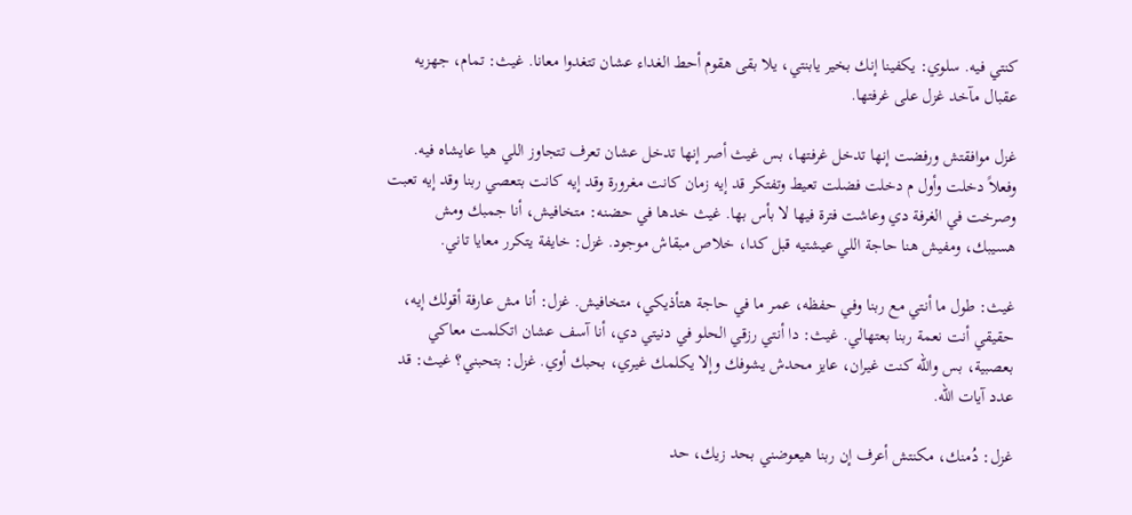كنتي فيه. سلوي: يكفينا إنك بخير يابنتي، يلا بقى هقوم أحط الغداء عشان تتغدوا معانا. غيث: تمام، جهزيه عقبال مآخد غزل على غرفتها.

غزل موافقتش ورفضت إنها تدخل غرفتها، بس غيث أصر إنها تدخل عشان تعرف تتجاوز اللي هيا عايشاه فيه. وفعلاً دخلت وأول م دخلت فضلت تعيط وتفتكر قد إيه زمان كانت مغرورة وقد إيه كانت بتعصي ربنا وقد إيه تعبت وصرخت في الغرفة دي وعاشت فترة فيها لا بأس بها. غيث خدها في حضنه: متخافيش، أنا جمبك ومش هسيبك، ومفيش هنا حاجة اللي عيشتيه قبل كدا، خلاص مبقاش موجود. غزل: خايفة يتكرر معايا تاني.

غيث: طول ما أنتي مع ربنا وفي حفظه، عمر ما في حاجة هتأذيكي، متخافيش. غزل: أنا مش عارفة أقولك إيه، حقيقي أنت نعمة ربنا بعتهالي. غيث: دا أنتي رزقي الحلو في دنيتي دي، أنا آسف عشان اتكلمت معاكي بعصبية، بس والله كنت غيران، عايز محدش يشوفك وإلا يكلمك غيري، بحبك أوي. غزل: بتحبني؟ غيث: قد عدد آيات الله.

غزل: دُمنك، مكنتش أعرف إن ربنا هيعوضني بحد زيك، حد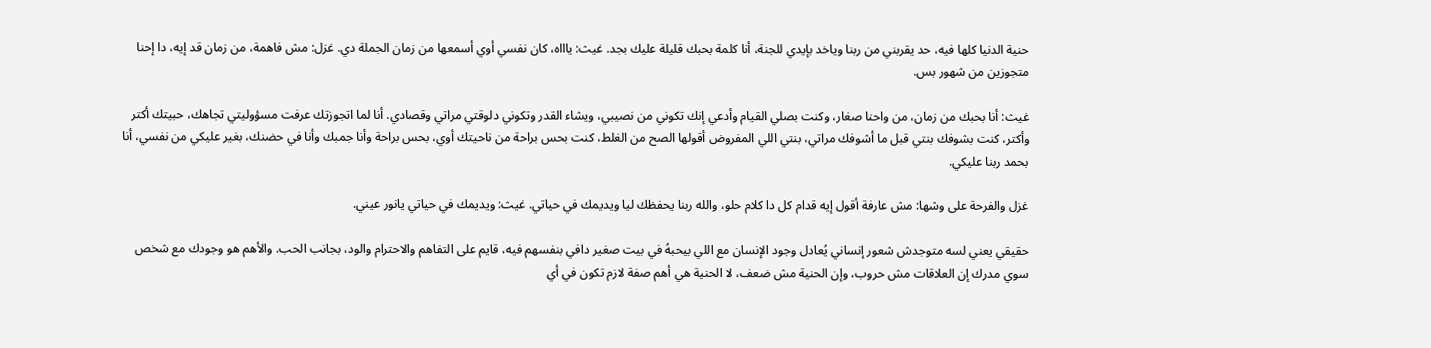حنية الدنيا كلها فيه، حد يقربني من ربنا وياخد بإيدي للجنة، أنا كلمة بحبك قليلة عليك بجد. غيث: ياااه، كان نفسي أوي أسمعها من زمان الجملة دي. غزل: مش فاهمة، من زمان قد إيه، دا إحنا متجوزين من شهور بس.

غيث: أنا بحبك من زمان، من واحنا صغار، وكنت بصلي القيام وأدعي إنك تكوني من نصيبي، ويشاء القدر وتكوني دلوقتي مراتي وقصادي. أنا لما اتجوزتك عرفت مسؤوليتي تجاهك، حبيتك أكتر وأكتر، كنت بشوفك بنتي قبل ما أشوفك مراتي، بنتي اللي المفروض أقولها الصح من الغلط، كنت بحس براحة من ناحيتك أوي، بحس براحة وأنا جمبك وأنا في حضنك، بغير عليكي من نفسي، أنا بحمد ربنا عليكي.

غزل والفرحة على وشها: مش عارفة أقول إيه قدام كل دا كلام حلو، والله ربنا يحفظك ليا ويديمك في حياتي. غيث: ويديمك في حياتي يانور عيني.

حقيقي يعني لسه متوجدش شعور إنساني يُعادل وجود الإنسان مع اللي بيحبهُ في بيت صغير دافي بنفسهم فيه، قايم على التفاهم والاحترام والود، بجانب الحب. والأهم هو وجودك مع شخص سوي مدرك إن العلاقات مش حروب، وإن الحنية مش ضعف، لا الحنية هي أهم صفة لازم تكون في أي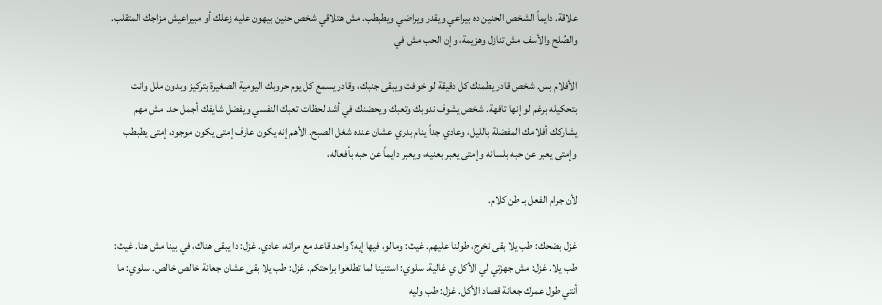علاقة. دايماً الشخص الحنين ده بيراعي ويقدر ويراضي ويطبطب. مش هتلاقي شخص حنين بيهون عليه زعلك أو مبيراعيش مزاجك المتقلب. والصُلح والأسف مش تنازل وهزيمة، وإن الحب مش في

الأفلام بس. شخص قادر يطمنك كل دقيقة لو خوفت ويبقى جنبك، وقادر يسمع كل يوم حروبك اليومية الصغيرة بتركيز وبدون ملل وانت بتحكيله برغم لو إنها تافهة. شخص يشوف ندوبك وتعبك ويحضنك في أشد لحظات تعبك النفسي ويفضل شايفك أجمل حد. مش مهم يشاركك أفلامك المفضلة بالليل، وعادي جداً ينام بدري عشان عنده شغل الصبح. الأهم إنه يكون عارف إمتى يكون موجود، إمتى يطبطب وإمتى يعبر عن حبه بلسانه وإمتى يعبر بعنيه، ويعبر دايماً عن حبه بأفعاله،

لأن جرام الفعل بـ طن كلام.

غزل بضحك: طب يلا بقى نخرج، طولنا عليهم. غيث: ومالو، فيها إيه؟ واحد قاعد مع مراته، عادي. غزل: دا يبقى هناك، في بينا مش هنا. غيث: طب يلا. غزل: مش جهزتي لي الأكل ي غالية. سلوي: استنينا لما تطلعوا براحتكم. غزل: طب يلا بقى عشان جعانة خالص خالص. سلوي: ما أنتي طول عمرك جعانة قصاد الأكل. غزل: طب وليه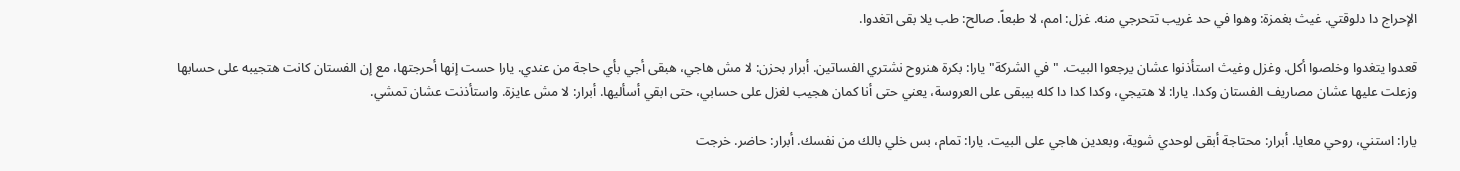الإحراج دا دلوقتي. غيث بغمزة: وهوا في حد غريب تتحرجي منه. غزل: امم، لا طبعاً. صالح: طب يلا بقى اتغدوا.

قعدوا يتغدوا وخلصوا أكل. وغزل وغيث استأذنوا عشان يرجعوا البيت. "في الشركة" يارا: بكرة هنروح نشتري الفساتين. أبرار بحزن: لا مش هاجي، هبقى أجي بأي حاجة من عندي. يارا حست إنها أحرجتها، مع إن الفستان كانت هتجيبه على حسابها وزعلت عليها عشان مصاريف الفستان وكدا. يارا: لا هتيجي، وكدا كدا دا كله بيبقى على العروسة، يعني حتى أنا كمان هجيب لغزل على حسابي، حتى ابقي أسأليها. أبرار: لا مش عايزة. واستأذنت عشان تمشي.

يارا: استني، روحي معايا. أبرار: محتاجة أبقى لوحدي شوية، وبعدين هاجي على البيت. يارا: تمام، بس خلي بالك من نفسك. أبرار: حاضر. خرجت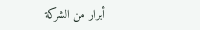أبرار من الشركة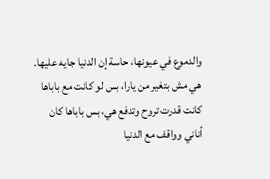والدموع في عيونها، حاسة إن الدنيا جايه عليها. هي مش بتغير من يارا، بس لو كانت مع باباها كانت قدرت تروح وتدفع هي، بس باباها كان أناني وواقف مع الدنيا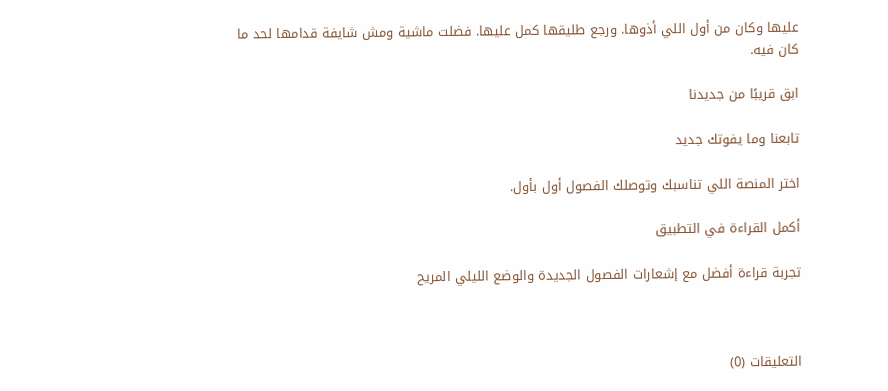عليها وكان من أول اللي أذوها. ورجع طليقها كمل عليها. فضلت ماشية ومش شايفة قدامها لحد ما كان فيه.

ابق قريبًا من جديدنا

تابعنا وما يفوتك جديد

اختر المنصة اللي تناسبك وتوصلك الفصول أول بأول.

أكمل القراءة في التطبيق

تجربة قراءة أفضل مع إشعارات الفصول الجديدة والوضع الليلي المريح



التعليقات (0)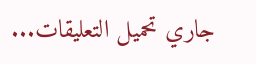جاري تحميل التعليقات...